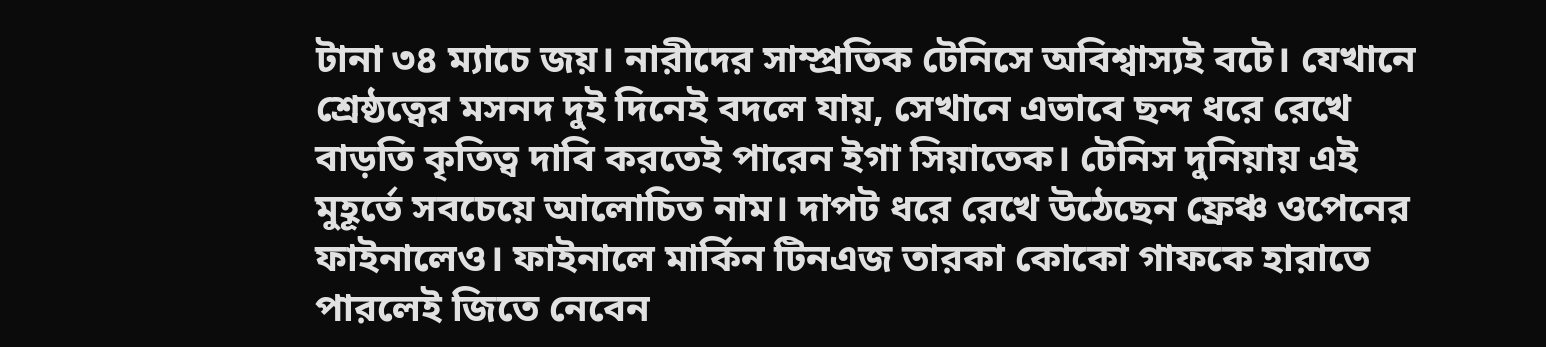টানা ৩৪ ম্যাচে জয়। নারীদের সাম্প্রতিক টেনিসে অবিশ্বাস্যই বটে। যেখানে শ্রেষ্ঠত্বের মসনদ দুই দিনেই বদলে যায়, সেখানে এভাবে ছন্দ ধরে রেখে বাড়তি কৃতিত্ব দাবি করতেই পারেন ইগা সিয়াতেক। টেনিস দুনিয়ায় এই মুহূর্তে সবচেয়ে আলোচিত নাম। দাপট ধরে রেখে উঠেছেন ফ্রেঞ্চ ওপেনের ফাইনালেও। ফাইনালে মার্কিন টিনএজ তারকা কোকো গাফকে হারাতে পারলেই জিতে নেবেন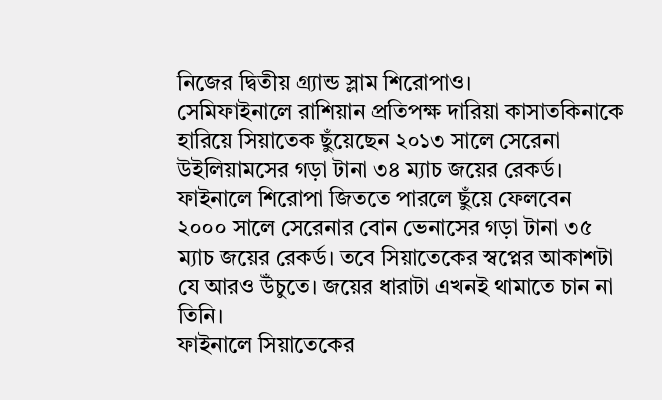নিজের দ্বিতীয় গ্র্যান্ড স্লাম শিরোপাও।
সেমিফাইনালে রাশিয়ান প্রতিপক্ষ দারিয়া কাসাতকিনাকে হারিয়ে সিয়াতেক ছুঁয়েছেন ২০১৩ সালে সেরেনা উইলিয়ামসের গড়া টানা ৩৪ ম্যাচ জয়ের রেকর্ড। ফাইনালে শিরোপা জিততে পারলে ছুঁয়ে ফেলবেন ২০০০ সালে সেরেনার বোন ভেনাসের গড়া টানা ৩৫ ম্যাচ জয়ের রেকর্ড। তবে সিয়াতেকের স্বপ্নের আকাশটা যে আরও উঁচুতে। জয়ের ধারাটা এখনই থামাতে চান না তিনি।
ফাইনালে সিয়াতেকের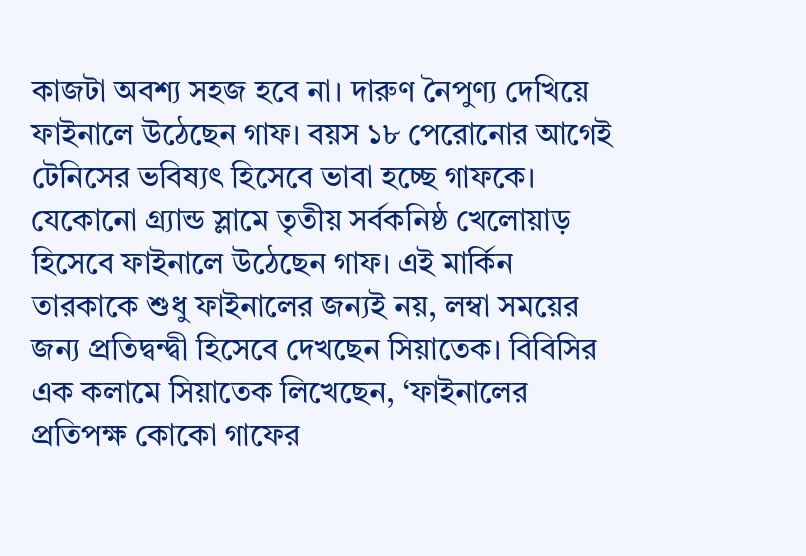কাজটা অবশ্য সহজ হবে না। দারুণ নৈপুণ্য দেখিয়ে ফাইনালে উঠেছেন গাফ। বয়স ১৮ পেরোনোর আগেই টেনিসের ভবিষ্যৎ হিসেবে ভাবা হচ্ছে গাফকে। যেকোনো গ্র্যান্ড স্লামে তৃতীয় সর্বকনিষ্ঠ খেলোয়াড় হিসেবে ফাইনালে উঠেছেন গাফ। এই মার্কিন তারকাকে শুধু ফাইনালের জন্যই নয়, লম্বা সময়ের জন্য প্রতিদ্বন্দ্বী হিসেবে দেখছেন সিয়াতেক। বিবিসির এক কলামে সিয়াতেক লিখেছেন, ‘ফাইনালের প্রতিপক্ষ কোকো গাফের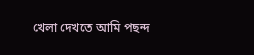খেলা দেখতে আমি পছন্দ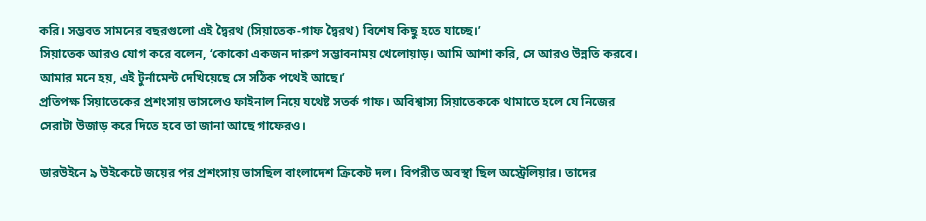করি। সম্ভবত সামনের বছরগুলো এই দ্বৈরথ (সিয়াতেক-গাফ দ্বৈরথ) বিশেষ কিছু হতে যাচ্ছে।’
সিয়াতেক আরও যোগ করে বলেন, ‘কোকো একজন দারুণ সম্ভাবনাময় খেলোয়াড়। আমি আশা করি, সে আরও উন্নতি করবে। আমার মনে হয়, এই টুর্নামেন্ট দেখিয়েছে সে সঠিক পথেই আছে।’
প্রতিপক্ষ সিয়াতেকের প্রশংসায় ভাসলেও ফাইনাল নিয়ে যথেষ্ট সতর্ক গাফ। অবিশ্বাস্য সিয়াতেককে থামাতে হলে যে নিজের সেরাটা উজাড় করে দিতে হবে তা জানা আছে গাফেরও।

ডারউইনে ৯ উইকেটে জয়ের পর প্রশংসায় ভাসছিল বাংলাদেশ ক্রিকেট দল। বিপরীত অবস্থা ছিল অস্ট্রেলিয়ার। তাদের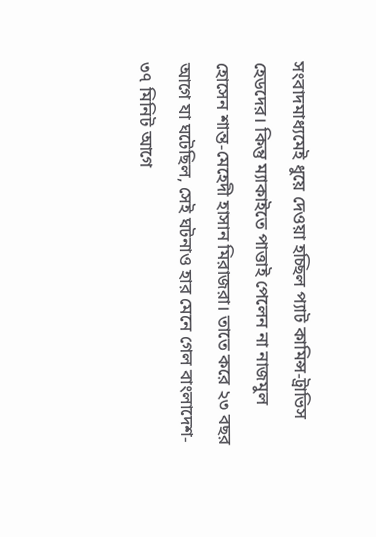সংবাদমাধ্যমেই ধুয়ে দেওয়া হচ্ছিল প্যাট কামিন্স-ট্রাভিস হেডদের। কিন্তু ম্যাকাইতে পাত্তাই পেলেন না নাজমুল হোসেন শান্ত-মেহেদী হাসান মিরাজরা। তাতে করে ২৩ বছর আগে যা ঘটেছিল, সেই ঘটনাও হার মেনে গেল বাংলাদেশ-
৩৭ মিনিট আগে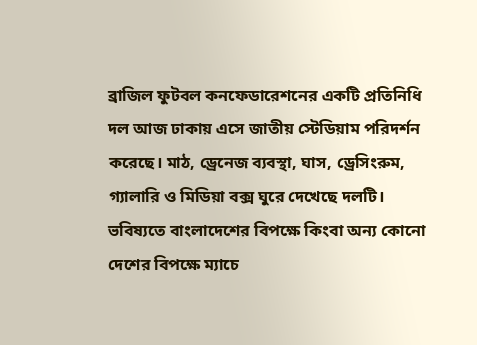ব্রাজিল ফুটবল কনফেডারেশনের একটি প্রতিনিধি দল আজ ঢাকায় এসে জাতীয় স্টেডিয়াম পরিদর্শন করেছে। মাঠ, ড্রেনেজ ব্যবস্থা, ঘাস, ড্রেসিংরুম, গ্যালারি ও মিডিয়া বক্স ঘুরে দেখেছে দলটি। ভবিষ্যতে বাংলাদেশের বিপক্ষে কিংবা অন্য কোনো দেশের বিপক্ষে ম্যাচে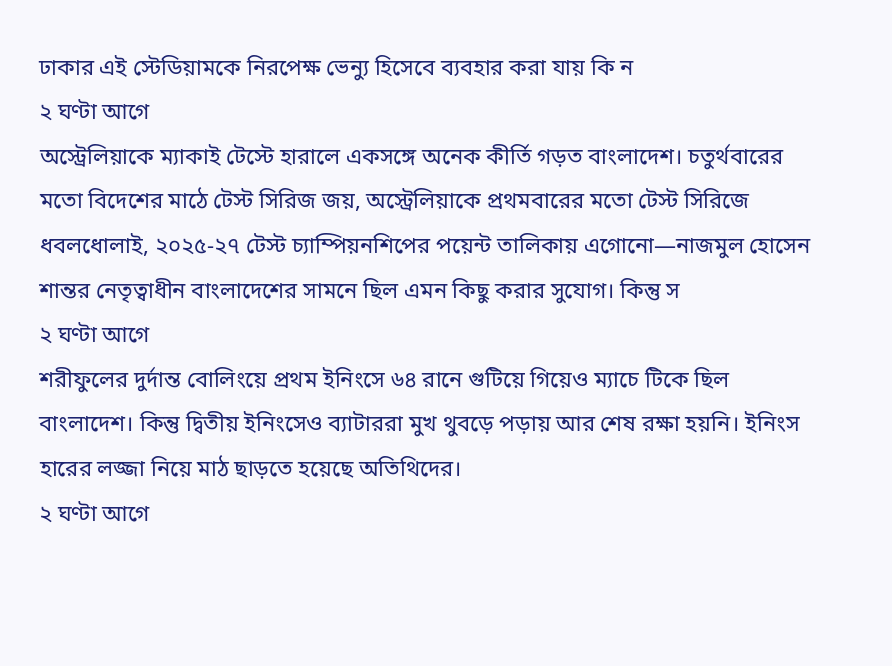ঢাকার এই স্টেডিয়ামকে নিরপেক্ষ ভেন্যু হিসেবে ব্যবহার করা যায় কি ন
২ ঘণ্টা আগে
অস্ট্রেলিয়াকে ম্যাকাই টেস্টে হারালে একসঙ্গে অনেক কীর্তি গড়ত বাংলাদেশ। চতুর্থবারের মতো বিদেশের মাঠে টেস্ট সিরিজ জয়, অস্ট্রেলিয়াকে প্রথমবারের মতো টেস্ট সিরিজে ধবলধোলাই, ২০২৫-২৭ টেস্ট চ্যাম্পিয়নশিপের পয়েন্ট তালিকায় এগোনো—নাজমুল হোসেন শান্তর নেতৃত্বাধীন বাংলাদেশের সামনে ছিল এমন কিছু করার সুযোগ। কিন্তু স
২ ঘণ্টা আগে
শরীফুলের দুর্দান্ত বোলিংয়ে প্রথম ইনিংসে ৬৪ রানে গুটিয়ে গিয়েও ম্যাচে টিকে ছিল বাংলাদেশ। কিন্তু দ্বিতীয় ইনিংসেও ব্যাটাররা মুখ থুবড়ে পড়ায় আর শেষ রক্ষা হয়নি। ইনিংস হারের লজ্জা নিয়ে মাঠ ছাড়তে হয়েছে অতিথিদের।
২ ঘণ্টা আগে